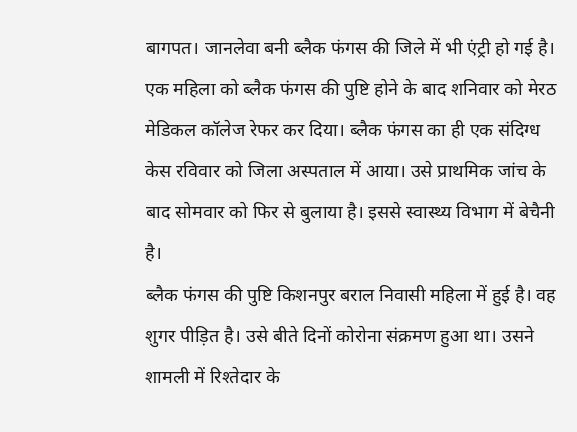बागपत। जानलेवा बनी ब्लैक फंगस की जिले में भी एंट्री हो गई है। एक महिला को ब्लैक फंगस की पुष्टि होने के बाद शनिवार को मेरठ मेडिकल कॉलेज रेफर कर दिया। ब्लैक फंगस का ही एक संदिग्ध केस रविवार को जिला अस्पताल में आया। उसे प्राथमिक जांच के बाद सोमवार को फिर से बुलाया है। इससे स्वास्थ्य विभाग में बेचैनी है।
ब्लैक फंगस की पुष्टि किशनपुर बराल निवासी महिला में हुई है। वह शुगर पीड़ित है। उसे बीते दिनों कोरोना संक्रमण हुआ था। उसने शामली में रिश्तेदार के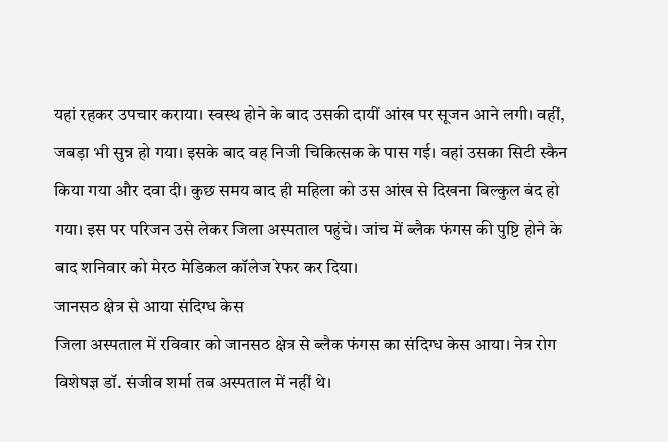यहां रहकर उपचार कराया। स्वस्थ होने के बाद उसकी दायीं आंख पर सूजन आने लगी। वहीं, जबड़ा भी सुन्न हो गया। इसके बाद वह निजी चिकित्सक के पास गई। वहां उसका सिटी स्कैन किया गया और दवा दी। कुछ समय बाद ही महिला को उस आंख से दिखना बिल्कुल बंद हो गया। इस पर परिजन उसे लेकर जिला अस्पताल पहुंचे। जांच में ब्लैक फंगस की पुष्टि होने के बाद शनिवार को मेरठ मेडिकल कॉलेज रेफर कर दिया।
जानसठ क्षेत्र से आया संदिग्ध केस
जिला अस्पताल में रविवार को जानसठ क्षेत्र से ब्लैक फंगस का संदिग्ध केस आया। नेत्र रोग विशेषज्ञ डॉ. संजीव शर्मा तब अस्पताल में नहीं थे।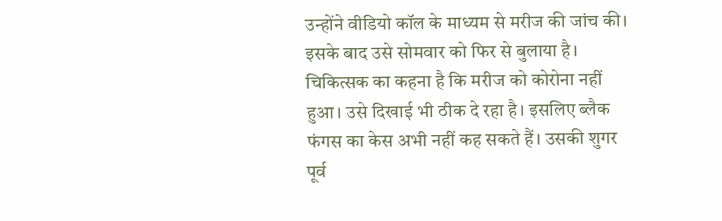उन्होंने वीडियो कॉल के माध्यम से मरीज की जांच की। इसके बाद उसे सोमवार को फिर से बुलाया है। चिकित्सक का कहना है कि मरीज को कोरोना नहीं हुआ। उसे दिखाई भी ठीक दे रहा है। इसलिए ब्लैक फंगस का केस अभी नहीं कह सकते हैं। उसकी शुगर पूर्व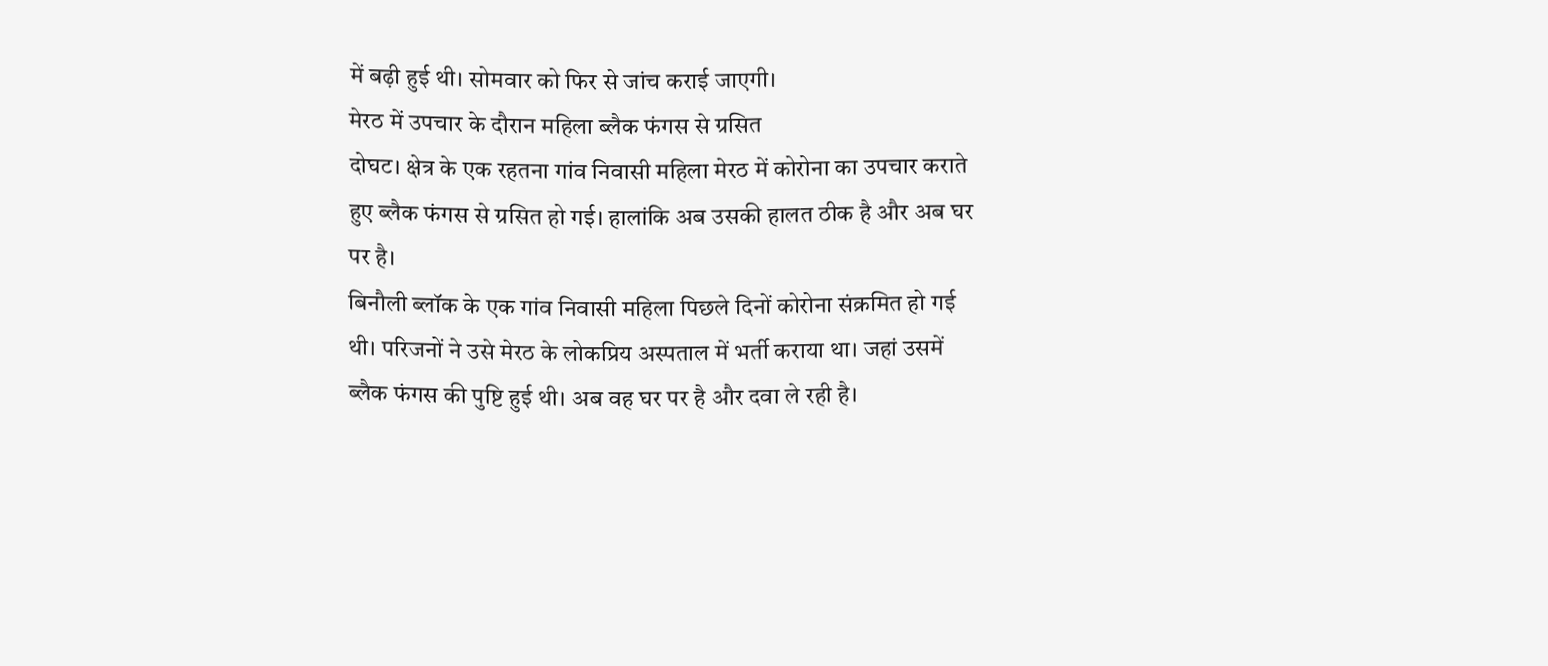में बढ़ी हुई थी। सोमवार को फिर से जांच कराई जाएगी।
मेरठ में उपचार के दौरान महिला ब्लैक फंगस से ग्रसित
दोघट। क्षेत्र के एक रहतना गांव निवासी महिला मेरठ में कोरोना का उपचार कराते हुए ब्लैक फंगस से ग्रसित हो गई। हालांकि अब उसकी हालत ठीक है और अब घर पर है।
बिनौली ब्लॉक के एक गांव निवासी महिला पिछले दिनों कोरोना संक्रमित हो गई थी। परिजनों ने उसे मेरठ के लोकप्रिय अस्पताल में भर्ती कराया था। जहां उसमें ब्लैक फंगस की पुष्टि हुई थी। अब वह घर पर है और दवा ले रही है।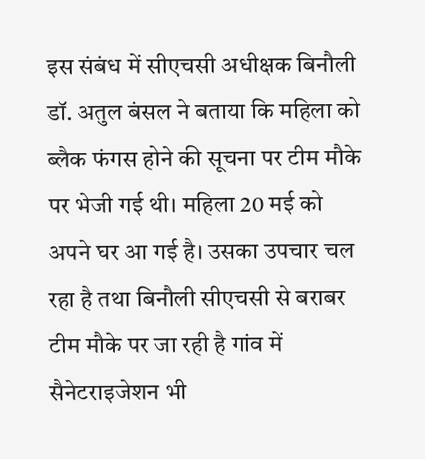इस संबंध में सीएचसी अधीक्षक बिनौली डॉ. अतुल बंसल ने बताया कि महिला को ब्लैक फंगस होने की सूचना पर टीम मौके पर भेजी गई थी। महिला 20 मई को अपने घर आ गई है। उसका उपचार चल रहा है तथा बिनौली सीएचसी से बराबर टीम मौके पर जा रही है गांव में सैनेटराइजेशन भी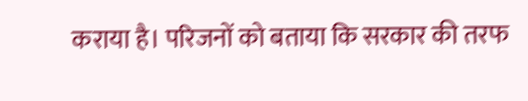कराया है। परिजनों को बताया कि सरकार की तरफ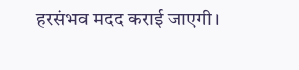हरसंभव मदद कराई जाएगी।